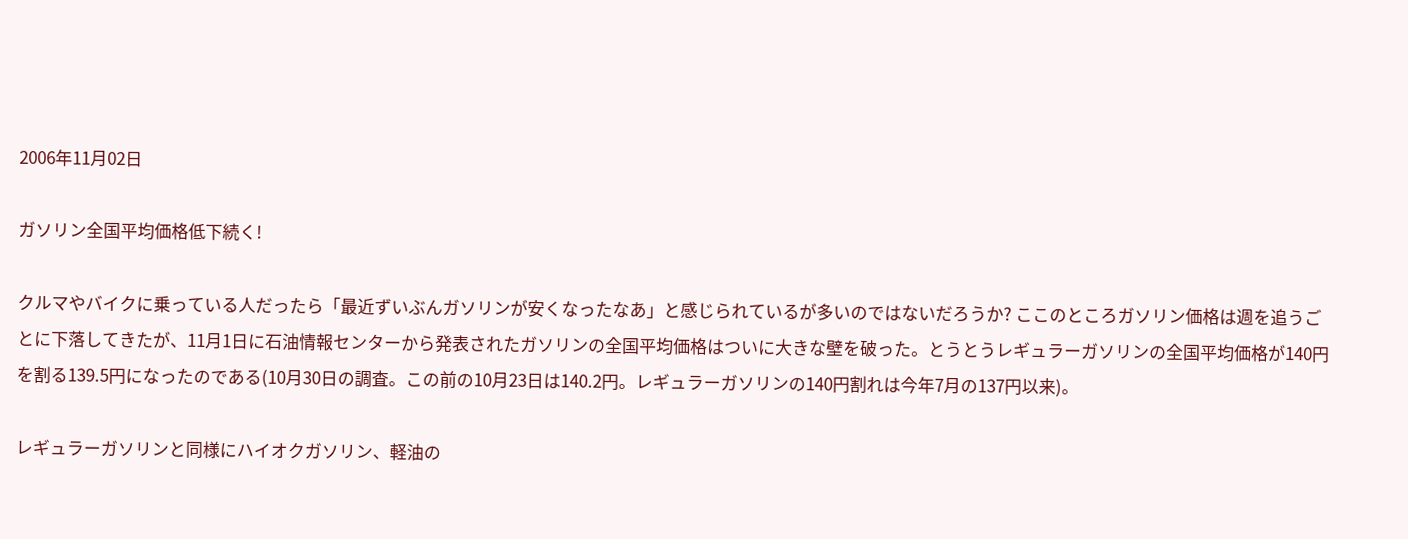2006年11月02日

ガソリン全国平均価格低下続く!

クルマやバイクに乗っている人だったら「最近ずいぶんガソリンが安くなったなあ」と感じられているが多いのではないだろうか? ここのところガソリン価格は週を追うごとに下落してきたが、11月1日に石油情報センターから発表されたガソリンの全国平均価格はついに大きな壁を破った。とうとうレギュラーガソリンの全国平均価格が140円を割る139.5円になったのである(10月30日の調査。この前の10月23日は140.2円。レギュラーガソリンの140円割れは今年7月の137円以来)。

レギュラーガソリンと同様にハイオクガソリン、軽油の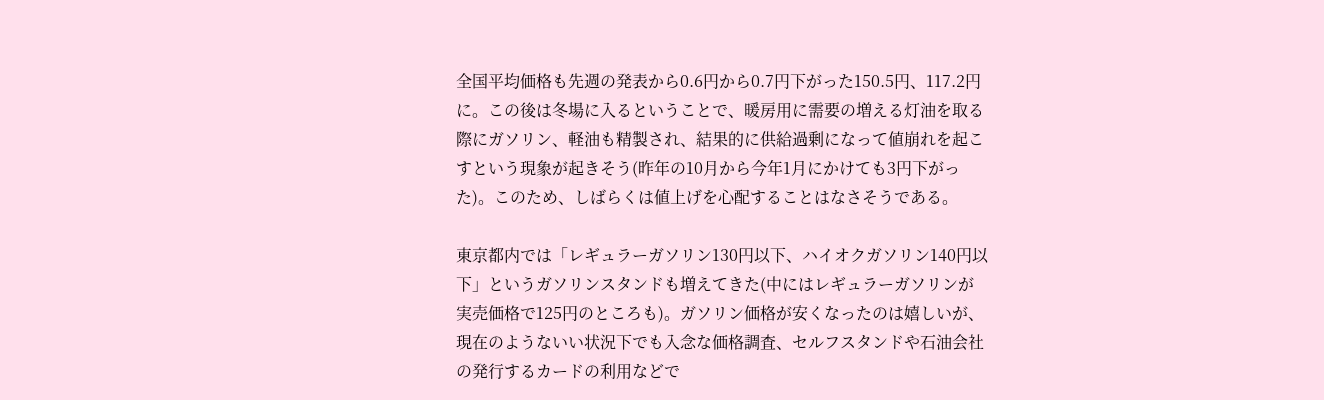全国平均価格も先週の発表から0.6円から0.7円下がった150.5円、117.2円に。この後は冬場に入るということで、暖房用に需要の増える灯油を取る際にガソリン、軽油も精製され、結果的に供給過剰になって値崩れを起こすという現象が起きそう(昨年の10月から今年1月にかけても3円下がった)。このため、しばらくは値上げを心配することはなさそうである。

東京都内では「レギュラーガソリン130円以下、ハイオクガソリン140円以下」というガソリンスタンドも増えてきた(中にはレギュラーガソリンが実売価格で125円のところも)。ガソリン価格が安くなったのは嬉しいが、現在のようないい状況下でも入念な価格調査、セルフスタンドや石油会社の発行するカードの利用などで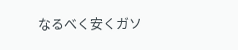なるべく安くガソ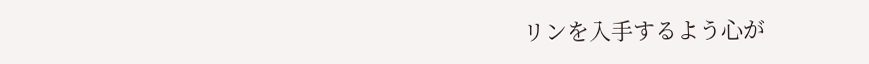リンを入手するよう心が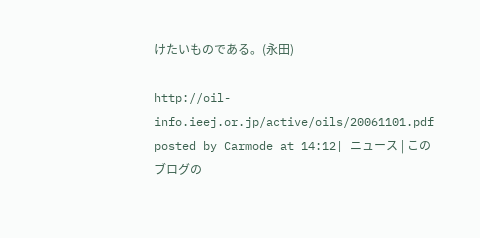けたいものである。(永田)

http://oil-info.ieej.or.jp/active/oils/20061101.pdf
posted by Carmode at 14:12| ニュース | このブログの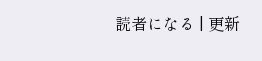読者になる | 更新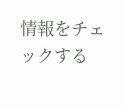情報をチェックする